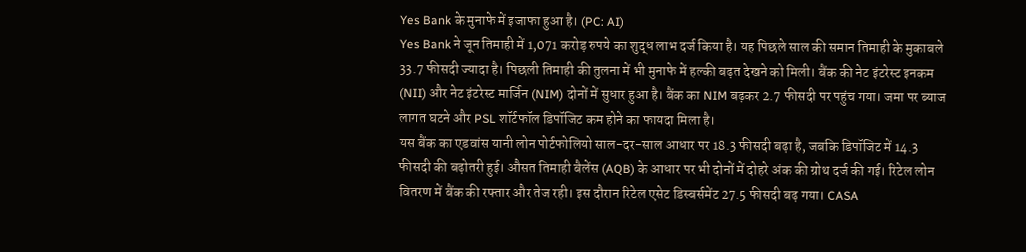Yes Bank के मुनाफे में इजाफा हुआ है। (PC: AI)
Yes Bank ने जून तिमाही में 1,071 करोड़ रुपये का शुद्ध लाभ दर्ज किया है। यह पिछले साल की समान तिमाही के मुकाबले 33.7 फीसदी ज्यादा है। पिछली तिमाही की तुलना में भी मुनाफे में हल्की बढ़त देखने को मिली। बैंक की नेट इंटरेस्ट इनकम (NII) और नेट इंटरेस्ट मार्जिन (NIM) दोनों में सुधार हुआ है। बैंक का NIM बढ़कर 2.7 फीसदी पर पहुंच गया। जमा पर ब्याज लागत घटने और PSL शॉर्टफॉल डिपॉजिट कम होने का फायदा मिला है।
यस बैंक का एडवांस यानी लोन पोर्टफोलियो साल-दर-साल आधार पर 18.3 फीसदी बढ़ा है, जबकि डिपॉजिट में 14.3 फीसदी की बढ़ोतरी हुई। औसत तिमाही बैलेंस (AQB) के आधार पर भी दोनों में दोहरे अंक की ग्रोथ दर्ज की गई। रिटेल लोन वितरण में बैंक की रफ्तार और तेज रही। इस दौरान रिटेल एसेट डिस्बर्समेंट 27.5 फीसदी बढ़ गया। CASA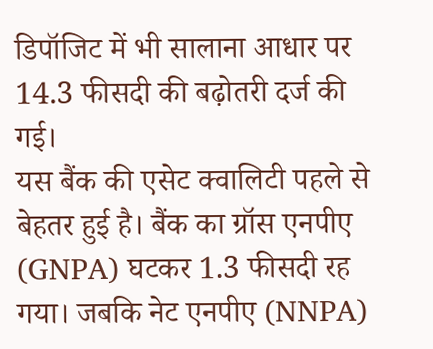डिपॉजिट में भी सालाना आधार पर 14.3 फीसदी की बढ़ोतरी दर्ज की गई।
यस बैंक की एसेट क्वालिटी पहले से बेहतर हुई है। बैंक का ग्रॉस एनपीए (GNPA) घटकर 1.3 फीसदी रह गया। जबकि नेट एनपीए (NNPA)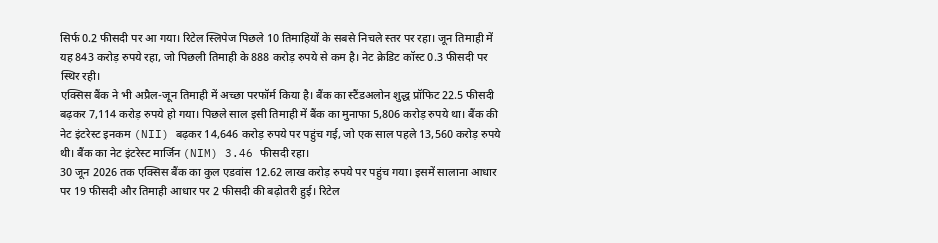सिर्फ 0.2 फीसदी पर आ गया। रिटेल स्लिपेज पिछले 10 तिमाहियों के सबसे निचले स्तर पर रहा। जून तिमाही में यह 843 करोड़ रुपये रहा, जो पिछली तिमाही के 888 करोड़ रुपये से कम है। नेट क्रेडिट कॉस्ट 0.3 फीसदी पर स्थिर रही।
एक्सिस बैंक ने भी अप्रैल-जून तिमाही में अच्छा परफॉर्म किया है। बैंक का स्टैंडअलोन शुद्ध प्रॉफिट 22.5 फीसदी बढ़कर 7,114 करोड़ रुपये हो गया। पिछले साल इसी तिमाही में बैंक का मुनाफा 5,806 करोड़ रुपये था। बैंक की नेट इंटरेस्ट इनकम (NII) बढ़कर 14,646 करोड़ रुपये पर पहुंच गई, जो एक साल पहले 13,560 करोड़ रुपये थी। बैंक का नेट इंटरेस्ट मार्जिन (NIM) 3.46 फीसदी रहा।
30 जून 2026 तक एक्सिस बैंक का कुल एडवांस 12.62 लाख करोड़ रुपये पर पहुंच गया। इसमें सालाना आधार पर 19 फीसदी और तिमाही आधार पर 2 फीसदी की बढ़ोतरी हुई। रिटेल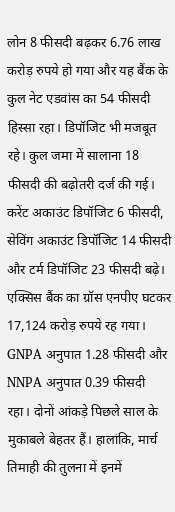लोन 8 फीसदी बढ़कर 6.76 लाख करोड़ रुपये हो गया और यह बैंक के कुल नेट एडवांस का 54 फीसदी हिस्सा रहा। डिपॉजिट भी मजबूत रहे। कुल जमा में सालाना 18 फीसदी की बढ़ोतरी दर्ज की गई। करेंट अकाउंट डिपॉजिट 6 फीसदी, सेविंग अकाउंट डिपॉजिट 14 फीसदी और टर्म डिपॉजिट 23 फीसदी बढ़े।
एक्सिस बैंक का ग्रॉस एनपीए घटकर 17,124 करोड़ रुपये रह गया। GNPA अनुपात 1.28 फीसदी और NNPA अनुपात 0.39 फीसदी रहा। दोनों आंकड़े पिछले साल के मुकाबले बेहतर हैं। हालांकि, मार्च तिमाही की तुलना में इनमें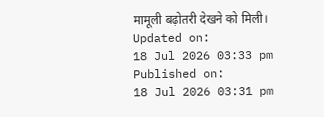मामूली बढ़ोतरी देखने को मिली।
Updated on:
18 Jul 2026 03:33 pm
Published on:
18 Jul 2026 03:31 pm